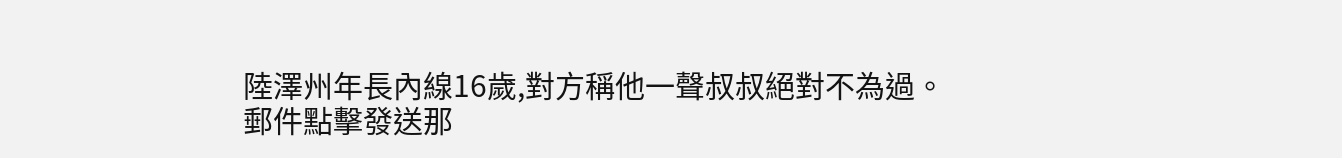陸澤州年長內線16歲,對方稱他一聲叔叔絕對不為過。
郵件點擊發送那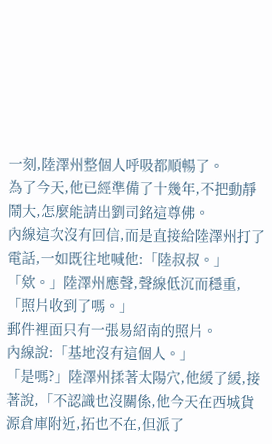一刻,陸澤州整個人呼吸都順暢了。
為了今天,他已經準備了十幾年,不把動靜鬧大,怎麼能請出劉司銘這尊佛。
內線這次沒有回信,而是直接給陸澤州打了電話,一如既往地喊他:「陸叔叔。」
「欸。」陸澤州應聲,聲線低沉而穩重,「照片收到了嗎。」
郵件裡面只有一張易紹南的照片。
內線說:「基地沒有這個人。」
「是嗎?」陸澤州揉著太陽穴,他緩了緩,接著說,「不認識也沒關係,他今天在西城貨源倉庫附近,拓也不在,但派了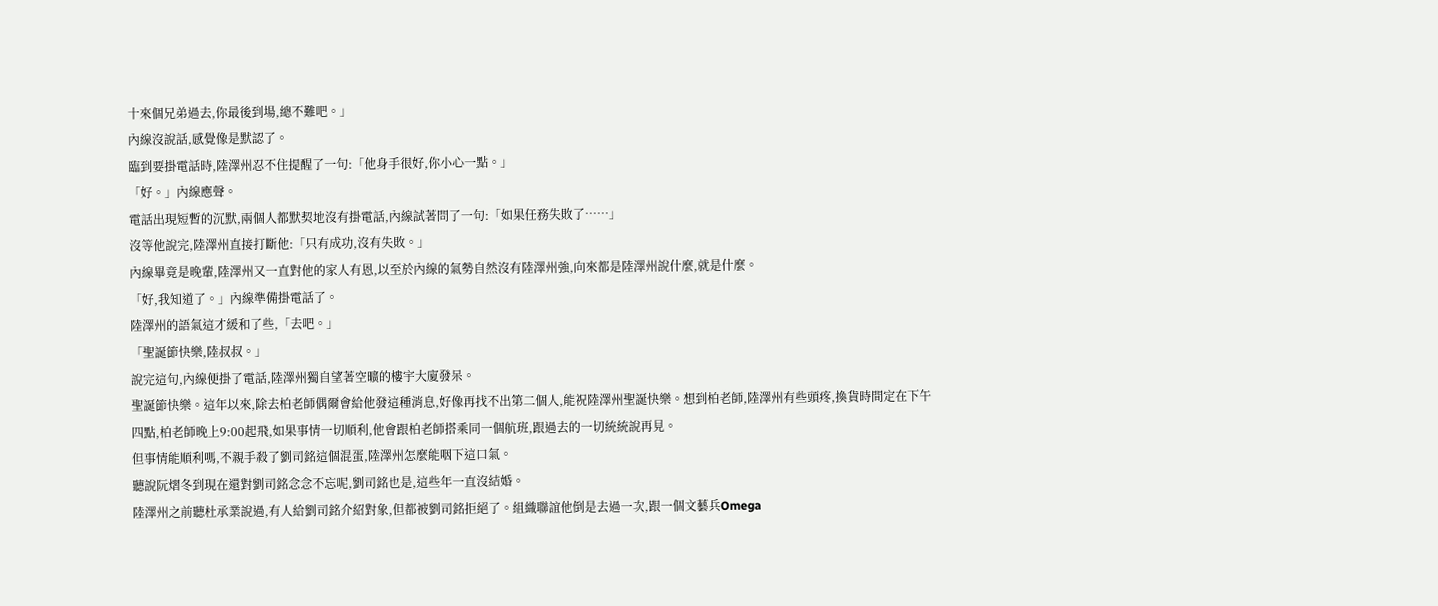十來個兄弟過去,你最後到場,總不難吧。」
內線沒說話,感覺像是默認了。
臨到要掛電話時,陸澤州忍不住提醒了一句:「他身手很好,你小心一點。」
「好。」內線應聲。
電話出現短暫的沉默,兩個人都默契地沒有掛電話,內線試著問了一句:「如果任務失敗了……」
沒等他說完,陸澤州直接打斷他:「只有成功,沒有失敗。」
內線畢竟是晚輩,陸澤州又一直對他的家人有恩,以至於內線的氣勢自然沒有陸澤州強,向來都是陸澤州說什麼,就是什麼。
「好,我知道了。」內線準備掛電話了。
陸澤州的語氣這才緩和了些,「去吧。」
「聖誕節快樂,陸叔叔。」
說完這句,內線便掛了電話,陸澤州獨自望著空曠的樓宇大廈發呆。
聖誕節快樂。這年以來,除去柏老師偶爾會給他發這種消息,好像再找不出第二個人,能祝陸澤州聖誕快樂。想到柏老師,陸澤州有些頭疼,換貨時間定在下午四點,柏老師晚上9:00起飛,如果事情一切順利,他會跟柏老師搭乘同一個航班,跟過去的一切統統說再見。
但事情能順利嗎,不親手殺了劉司銘這個混蛋,陸澤州怎麼能咽下這口氣。
聽說阮熠冬到現在還對劉司銘念念不忘呢,劉司銘也是,這些年一直沒結婚。
陸澤州之前聽杜承業說過,有人給劉司銘介紹對象,但都被劉司銘拒絕了。組織聯誼他倒是去過一次,跟一個文藝兵Omega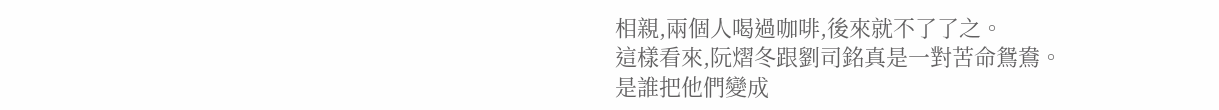相親,兩個人喝過咖啡,後來就不了了之。
這樣看來,阮熠冬跟劉司銘真是一對苦命鴛鴦。
是誰把他們變成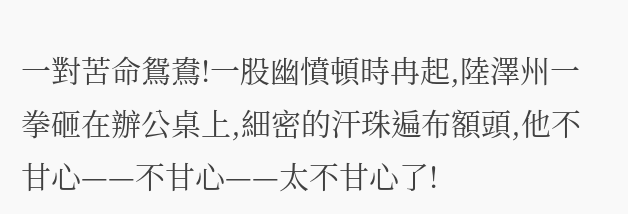一對苦命鴛鴦!一股幽憤頓時冉起,陸澤州一拳砸在辦公桌上,細密的汗珠遍布額頭,他不甘心——不甘心——太不甘心了!